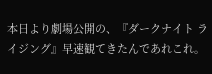本日より劇場公開の、『ダークナイト ライジング』早速観てきたんであれこれ。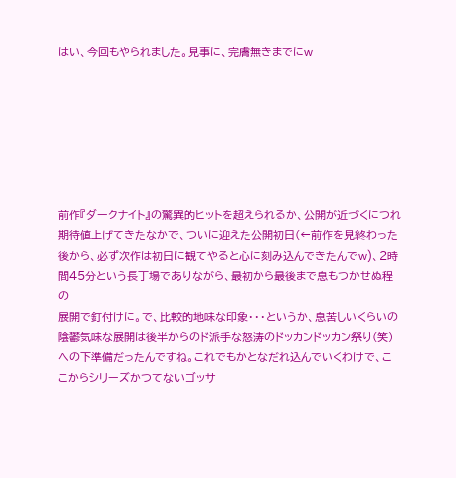はい、今回もやられました。見事に、完膚無きまでにw







前作『ダークナイト』の驚異的ヒットを超えられるか、公開が近づくにつれ期待値上げてきたなかで、ついに迎えた公開初日(←前作を見終わった後から、必ず次作は初日に観てやると心に刻み込んできたんでw)、2時間45分という長丁場でありながら、最初から最後まで息もつかせぬ程の
展開で釘付けに。で、比較的地味な印象・・・というか、息苦しいくらいの陰鬱気味な展開は後半からのド派手な怒涛のドッカンドッカン祭り(笑)への下準備だったんですね。これでもかとなだれ込んでいくわけで、ここからシリーズかつてないゴッサ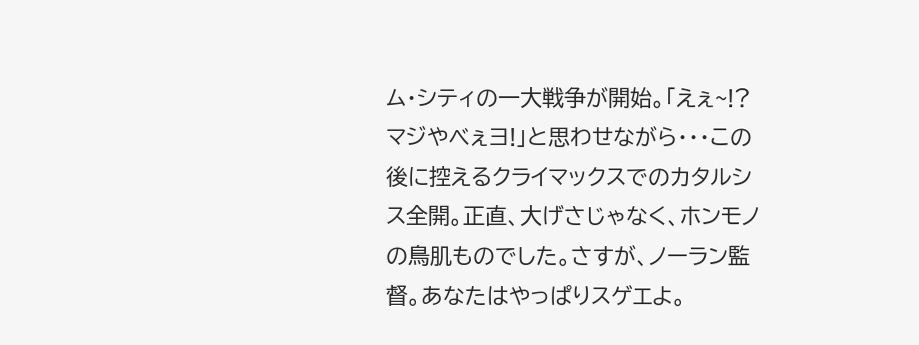ム・シティの一大戦争が開始。「えぇ~!?マジやべぇヨ!」と思わせながら・・・この後に控えるクライマックスでのカタルシス全開。正直、大げさじゃなく、ホンモノの鳥肌ものでした。さすが、ノーラン監督。あなたはやっぱりスゲエよ。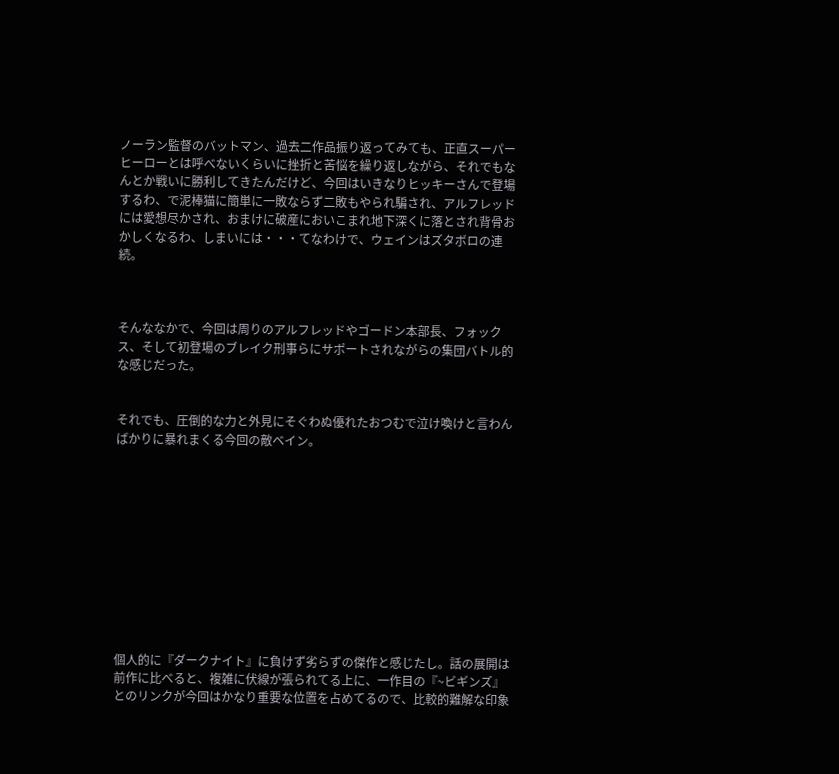ノーラン監督のバットマン、過去二作品振り返ってみても、正直スーパーヒーローとは呼べないくらいに挫折と苦悩を繰り返しながら、それでもなんとか戦いに勝利してきたんだけど、今回はいきなりヒッキーさんで登場するわ、で泥棒猫に簡単に一敗ならず二敗もやられ騙され、アルフレッドには愛想尽かされ、おまけに破産においこまれ地下深くに落とされ背骨おかしくなるわ、しまいには・・・てなわけで、ウェインはズタボロの連続。



そんななかで、今回は周りのアルフレッドやゴードン本部長、フォックス、そして初登場のブレイク刑事らにサポートされながらの集団バトル的な感じだった。


それでも、圧倒的な力と外見にそぐわぬ優れたおつむで泣け喚けと言わんばかりに暴れまくる今回の敵ベイン。











個人的に『ダークナイト』に負けず劣らずの傑作と感じたし。話の展開は前作に比べると、複雑に伏線が張られてる上に、一作目の『~ビギンズ』とのリンクが今回はかなり重要な位置を占めてるので、比較的難解な印象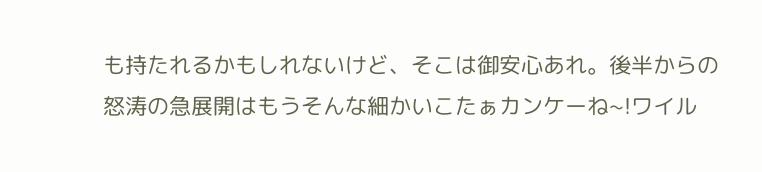も持たれるかもしれないけど、そこは御安心あれ。後半からの怒涛の急展開はもうそんな細かいこたぁカンケーね~!ワイル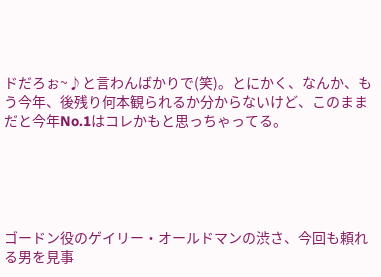ドだろぉ~♪と言わんばかりで(笑)。とにかく、なんか、もう今年、後残り何本観られるか分からないけど、このままだと今年No.1はコレかもと思っちゃってる。





ゴードン役のゲイリー・オールドマンの渋さ、今回も頼れる男を見事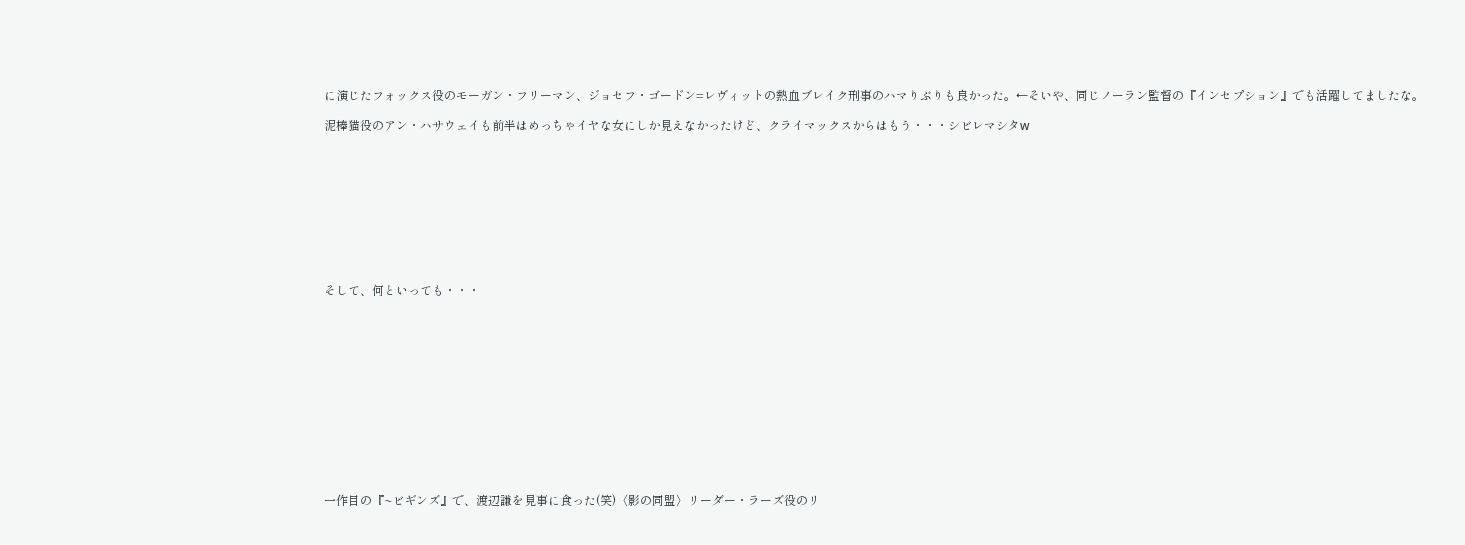に演じたフォックス役のモーガン・フリーマン、ジョセフ・ゴードン=レヴィットの熱血ブレイク刑事のハマりぶりも良かった。←そいや、同じノーラン監督の『インセプション』でも活躍してましたな。

泥棒猫役のアン・ハサウェイも前半はめっちゃイヤな女にしか見えなかったけど、クライマックスからはもう・・・シビレマシタw










そして、何といっても・・・













一作目の『~ビギンズ』で、渡辺謙を見事に食った(笑)〈影の同盟〉リーダー・ラーズ役のリ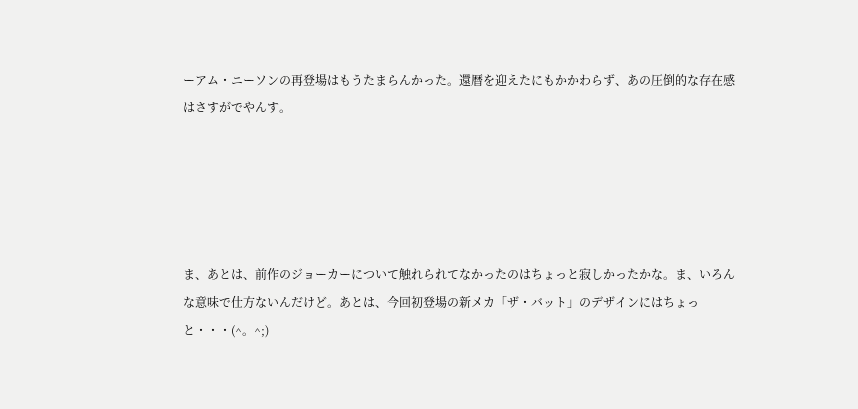ーアム・ニーソンの再登場はもうたまらんかった。還暦を迎えたにもかかわらず、あの圧倒的な存在感はさすがでやんす。





ま、あとは、前作のジョーカーについて触れられてなかったのはちょっと寂しかったかな。ま、いろんな意味で仕方ないんだけど。あとは、今回初登場の新メカ「ザ・バット」のデザインにはちょっと・・・(^。^;)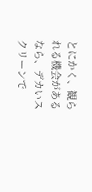とにかく、観られる機会があるなら、デカいスクリーンで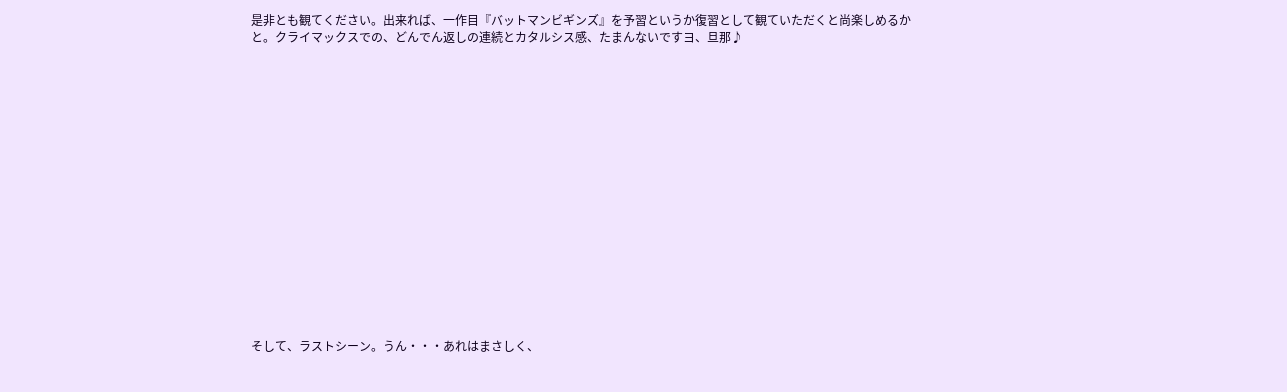是非とも観てください。出来れば、一作目『バットマンビギンズ』を予習というか復習として観ていただくと尚楽しめるかと。クライマックスでの、どんでん返しの連続とカタルシス感、たまんないですヨ、旦那♪

















そして、ラストシーン。うん・・・あれはまさしく、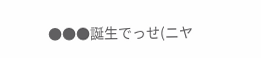●●●誕生でっせ(ニヤ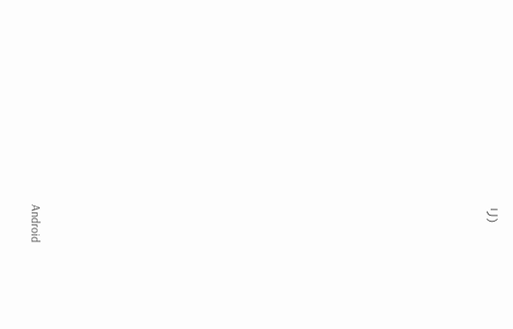リ)


















Android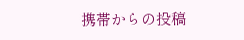携帯からの投稿